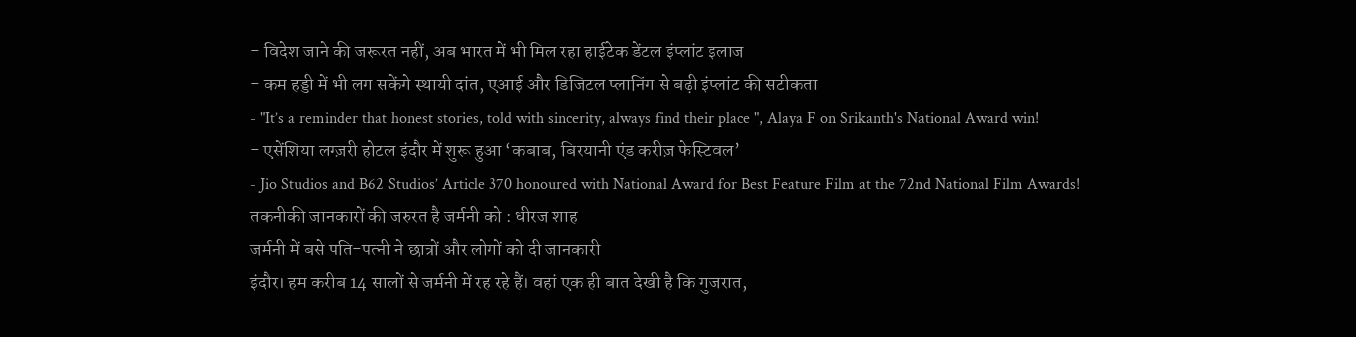- विदेश जाने की जरूरत नहीं, अब भारत में भी मिल रहा हाईटेक डेंटल इंप्लांट इलाज
- कम हड्डी में भी लग सकेंगे स्थायी दांत, एआई और डिजिटल प्लानिंग से बढ़ी इंप्लांट की सटीकता
- "It’s a reminder that honest stories, told with sincerity, always find their place ", Alaya F on Srikanth's National Award win!
- एसेंशिया लग्ज़री होटल इंदौर में शुरू हुआ ‘कबाब, बिरयानी एंड करीज़ फेस्टिवल’
- Jio Studios and B62 Studios’ Article 370 honoured with National Award for Best Feature Film at the 72nd National Film Awards!
तकनीकी जानकारों की जरुरत है जर्मनी को : धीरज शाह
जर्मनी में बसे पति-पत्नी ने छात्रों और लोगों को दी जानकारी
इंदौर। हम करीब 14 सालों से जर्मनी में रह रहे हैं। वहां एक ही बात देखी है कि गुजरात,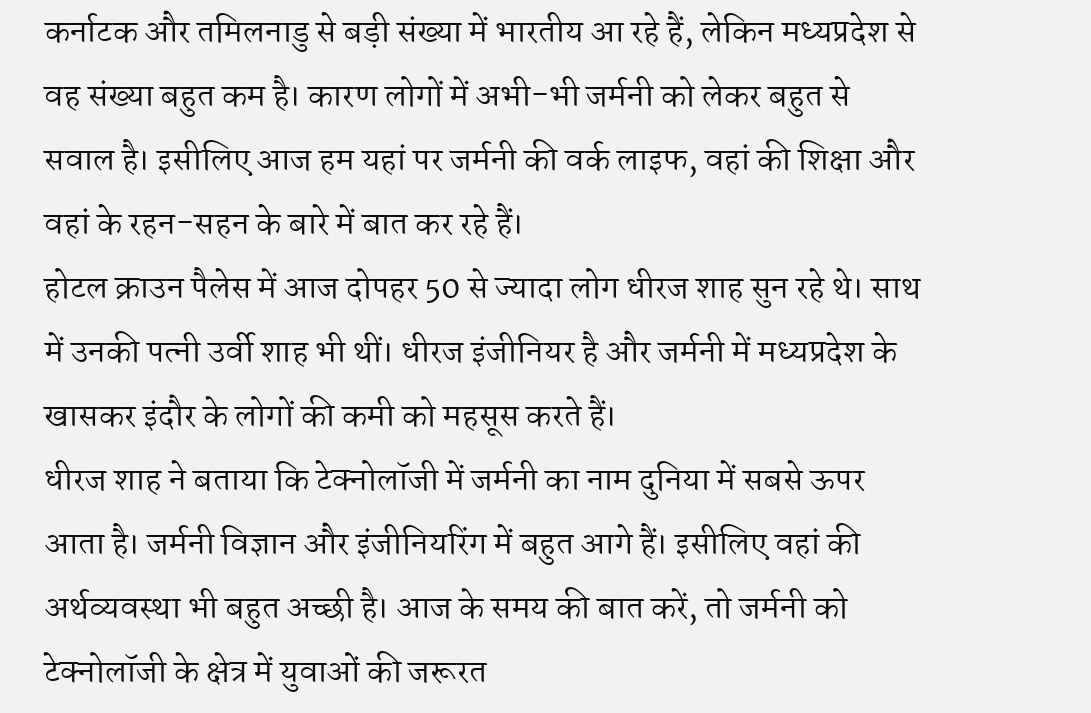कर्नाटक और तमिलनाडु से बड़ी संख्या में भारतीय आ रहे हैं, लेकिन मध्यप्रदेश से वह संख्या बहुत कम है। कारण लोगों में अभी-भी जर्मनी को लेकर बहुत से सवाल है। इसीलिए आज हम यहां पर जर्मनी की वर्क लाइफ, वहां की शिक्षा और वहां के रहन-सहन के बारे में बात कर रहे हैं।
होटल क्राउन पैलेस में आज दोपहर 50 से ज्यादा लोग धीरज शाह सुन रहे थे। साथ में उनकी पत्नी उर्वी शाह भी थीं। धीरज इंजीनियर है और जर्मनी में मध्यप्रदेश के खासकर इंदौर के लोगों की कमी को महसूस करते हैं।
धीरज शाह ने बताया कि टेक्नोलॉजी में जर्मनी का नाम दुनिया में सबसे ऊपर आता है। जर्मनी विज्ञान और इंजीनियरिंग में बहुत आगे हैं। इसीलिए वहां की अर्थव्यवस्था भी बहुत अच्छी है। आज के समय की बात करें, तो जर्मनी को टेक्नोलॉजी के क्षेत्र में युवाओं की जरूरत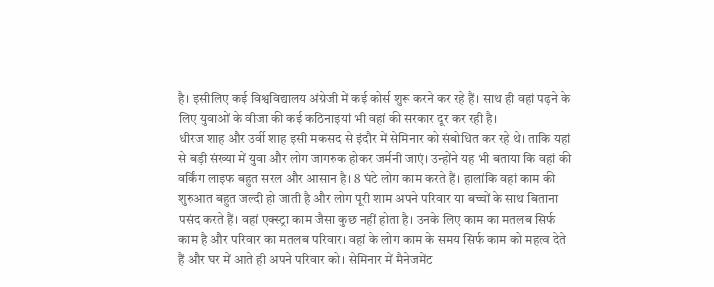है। इसीलिए कई विश्वविद्यालय अंग्रेजी में कई कोर्स शुरू करने कर रहे हैं। साथ ही वहां पढ़ने के लिए युवाओं के वीजा की कई कठिनाइयां भी वहां की सरकार दूर कर रही है।
धीरज शाह और उर्वी शाह इसी मकसद से इंदौर में सेमिनार को संबोधित कर रहे थे। ताकि यहां से बड़ी संख्या में युवा और लोग जागरुक होकर जर्मनी जाएं। उन्होंने यह भी बताया कि वहां की वर्किंग लाइफ बहुत सरल और आसान है। 8 घंटे लोग काम करते हैं। हालांकि वहां काम की शुरुआत बहुत जल्दी हो जाती है और लोग पूरी शाम अपने परिवार या बच्चों के साथ बिताना पसंद करते हैं। वहां एक्स्ट्रा काम जैसा कुछ नहीं होता है। उनके लिए काम का मतलब सिर्फ काम है और परिवार का मतलब परिवार। वहां के लोग काम के समय सिर्फ काम को महत्व देते हैं और घर में आते ही अपने परिवार को। सेमिनार में मैनेजमेंट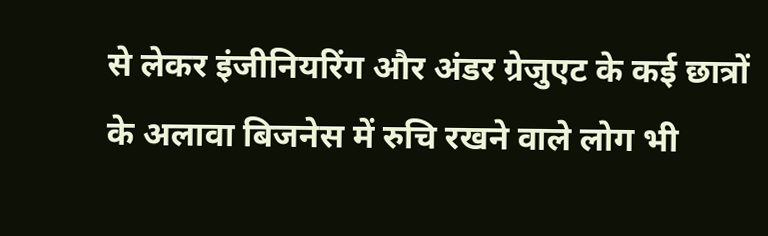से लेकर इंजीनियरिंग और अंडर ग्रेजुएट के कई छात्रों के अलावा बिजनेस में रुचि रखने वाले लोग भी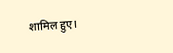शामिल हुए।